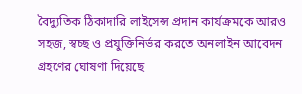বৈদ্যুতিক ঠিকাদারি লাইসেন্স প্রদান কার্যক্রমকে আরও সহজ, স্বচ্ছ ও প্রযুক্তিনির্ভর করতে অনলাইন আবেদন গ্রহণের ঘোষণা দিয়েছে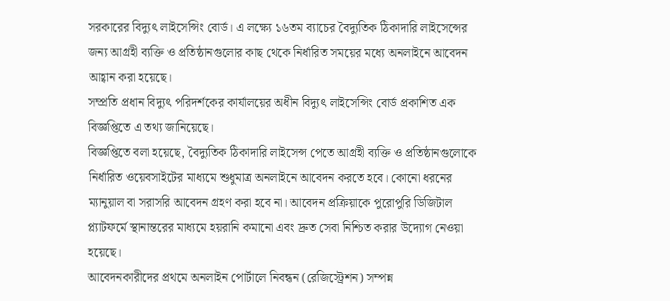সরকারের বিদ্যুৎ লাইসেন্সিং বোর্ড। এ লক্ষ্যে ১৬তম ব্যাচের বৈদ্যুতিক ঠিকাদারি লাইসেন্সের জন্য আগ্রহী ব্যক্তি ও প্রতিষ্ঠানগুলোর কাছ থেকে নির্ধারিত সময়ের মধ্যে অনলাইনে আবেদন আহ্বান করা হয়েছে।
সম্প্রতি প্রধান বিদ্যুৎ পরিদর্শকের কার্যালয়ের অধীন বিদ্যুৎ লাইসেন্সিং বোর্ড প্রকাশিত এক বিজ্ঞপ্তিতে এ তথ্য জানিয়েছে।
বিজ্ঞপ্তিতে বলা হয়েছে, বৈদ্যুতিক ঠিকাদারি লাইসেন্স পেতে আগ্রহী ব্যক্তি ও প্রতিষ্ঠানগুলোকে নির্ধারিত ওয়েবসাইটের মাধ্যমে শুধুমাত্র অনলাইনে আবেদন করতে হবে। কোনো ধরনের ম্যানুয়াল বা সরাসরি আবেদন গ্রহণ করা হবে না। আবেদন প্রক্রিয়াকে পুরোপুরি ডিজিটাল প্ল্যাটফর্মে স্থানান্তরের মাধ্যমে হয়রানি কমানো এবং দ্রুত সেবা নিশ্চিত করার উদ্যোগ নেওয়া হয়েছে।
আবেদনকারীদের প্রথমে অনলাইন পোর্টালে নিবন্ধন (রেজিস্ট্রেশন) সম্পন্ন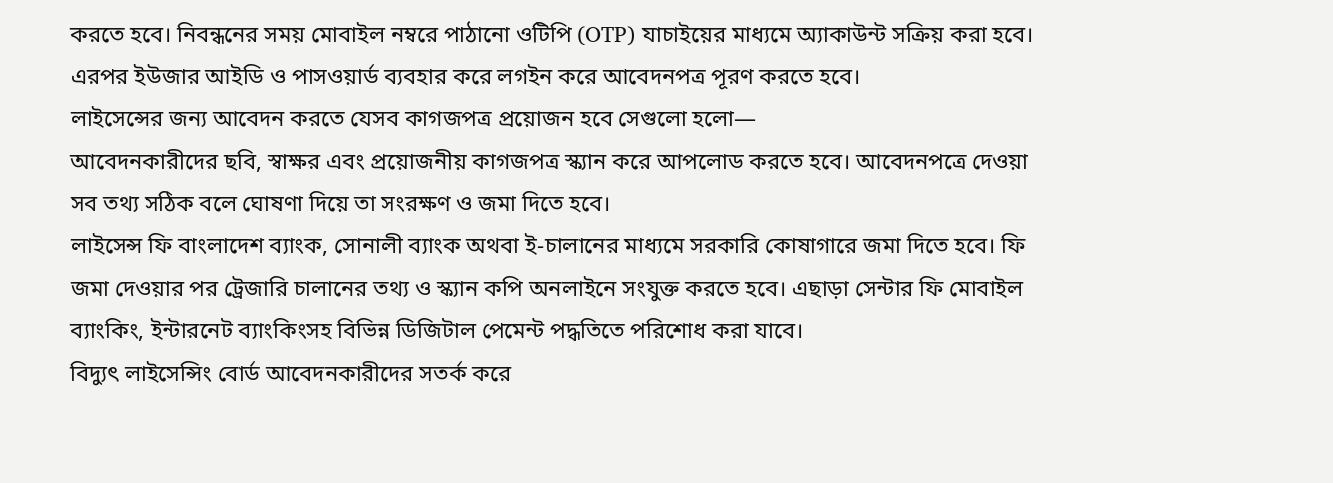করতে হবে। নিবন্ধনের সময় মোবাইল নম্বরে পাঠানো ওটিপি (OTP) যাচাইয়ের মাধ্যমে অ্যাকাউন্ট সক্রিয় করা হবে। এরপর ইউজার আইডি ও পাসওয়ার্ড ব্যবহার করে লগইন করে আবেদনপত্র পূরণ করতে হবে।
লাইসেন্সের জন্য আবেদন করতে যেসব কাগজপত্র প্রয়োজন হবে সেগুলো হলো—
আবেদনকারীদের ছবি, স্বাক্ষর এবং প্রয়োজনীয় কাগজপত্র স্ক্যান করে আপলোড করতে হবে। আবেদনপত্রে দেওয়া সব তথ্য সঠিক বলে ঘোষণা দিয়ে তা সংরক্ষণ ও জমা দিতে হবে।
লাইসেন্স ফি বাংলাদেশ ব্যাংক, সোনালী ব্যাংক অথবা ই-চালানের মাধ্যমে সরকারি কোষাগারে জমা দিতে হবে। ফি জমা দেওয়ার পর ট্রেজারি চালানের তথ্য ও স্ক্যান কপি অনলাইনে সংযুক্ত করতে হবে। এছাড়া সেন্টার ফি মোবাইল ব্যাংকিং, ইন্টারনেট ব্যাংকিংসহ বিভিন্ন ডিজিটাল পেমেন্ট পদ্ধতিতে পরিশোধ করা যাবে।
বিদ্যুৎ লাইসেন্সিং বোর্ড আবেদনকারীদের সতর্ক করে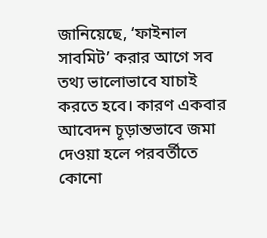জানিয়েছে, ‘ফাইনাল সাবমিট’ করার আগে সব তথ্য ভালোভাবে যাচাই করতে হবে। কারণ একবার আবেদন চূড়ান্তভাবে জমা দেওয়া হলে পরবর্তীতে কোনো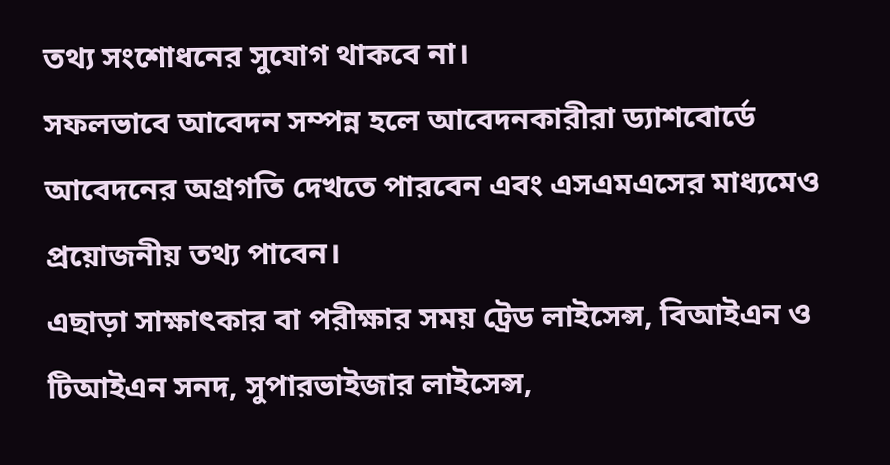তথ্য সংশোধনের সুযোগ থাকবে না।
সফলভাবে আবেদন সম্পন্ন হলে আবেদনকারীরা ড্যাশবোর্ডে আবেদনের অগ্রগতি দেখতে পারবেন এবং এসএমএসের মাধ্যমেও প্রয়োজনীয় তথ্য পাবেন।
এছাড়া সাক্ষাৎকার বা পরীক্ষার সময় ট্রেড লাইসেন্স, বিআইএন ও টিআইএন সনদ, সুপারভাইজার লাইসেন্স,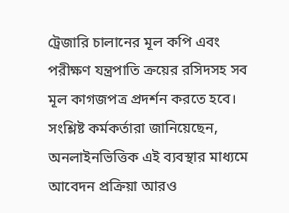ট্রেজারি চালানের মূল কপি এবং পরীক্ষণ যন্ত্রপাতি ক্রয়ের রসিদসহ সব মূল কাগজপত্র প্রদর্শন করতে হবে।
সংশ্লিষ্ট কর্মকর্তারা জানিয়েছেন, অনলাইনভিত্তিক এই ব্যবস্থার মাধ্যমে আবেদন প্রক্রিয়া আরও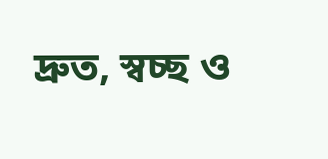দ্রুত, স্বচ্ছ ও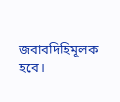জবাবদিহিমূলক হবে।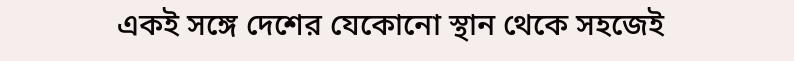একই সঙ্গে দেশের যেকোনো স্থান থেকে সহজেই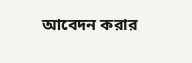আবেদন করার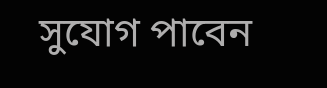সুযোগ পাবেন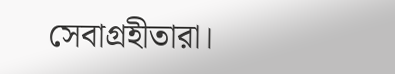সেবাগ্রহীতারা।